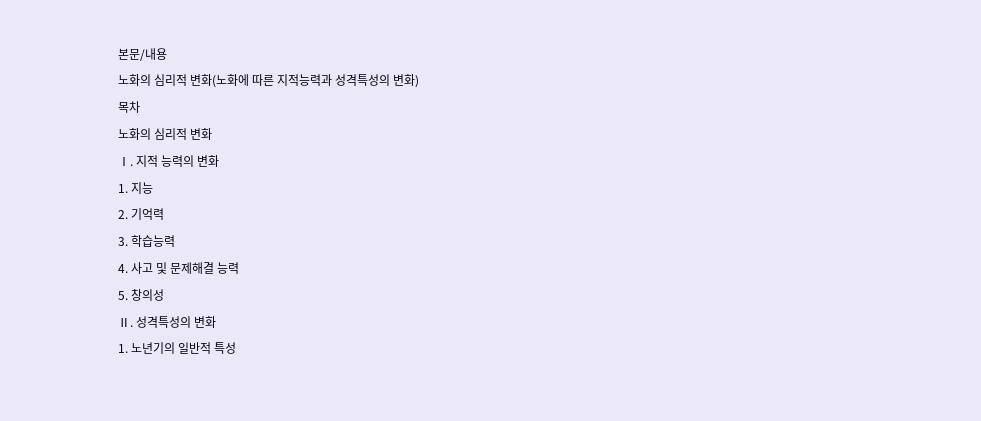본문/내용
노화의 심리적 변화(노화에 따른 지적능력과 성격특성의 변화)
목차
노화의 심리적 변화
Ⅰ. 지적 능력의 변화
1. 지능
2. 기억력
3. 학습능력
4. 사고 및 문제해결 능력
5. 창의성
Ⅱ. 성격특성의 변화
1. 노년기의 일반적 특성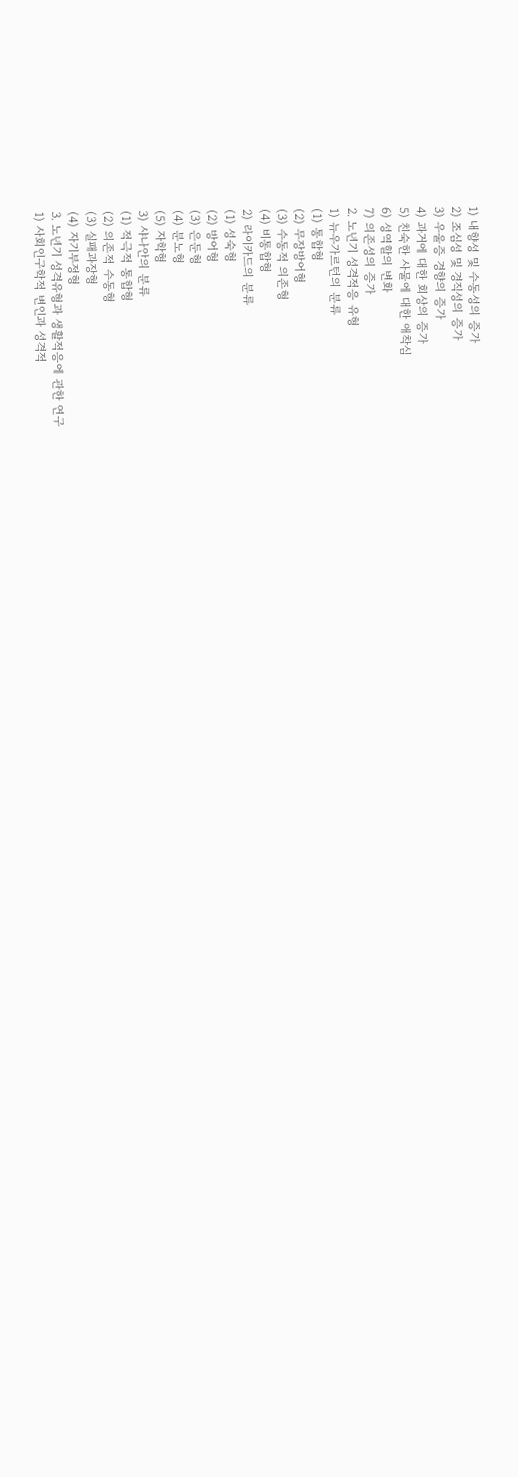1) 내향성 및 수동성의 증가
2) 조심성 및 경직성의 증가
3) 우울증 경향의 증가
4) 과거에 대한 회상의 증가
5) 친숙한 사물에 대한 애착심
6) 성역할의 변화
7) 의존성의 증가
2. 노년기 성격적응 유형
1) 뉴우가르턴의 분류
(1) 통합형
(2) 무장방어형
(3) 수동적 의존형
(4) 비통합형
2) 라이카드의 분류
(1) 성숙형
(2) 방어형
(3) 은둔형
(4) 분노형
(5) 자학형
3) 샤나안의 분류
(1) 적극적 통합형
(2) 의존적 수동형
(3) 실패과장형
(4) 자기부정형
3. 노년기 성격유형과 생활적응에 관한 연구
1) 사회인구학적 변인과 성격적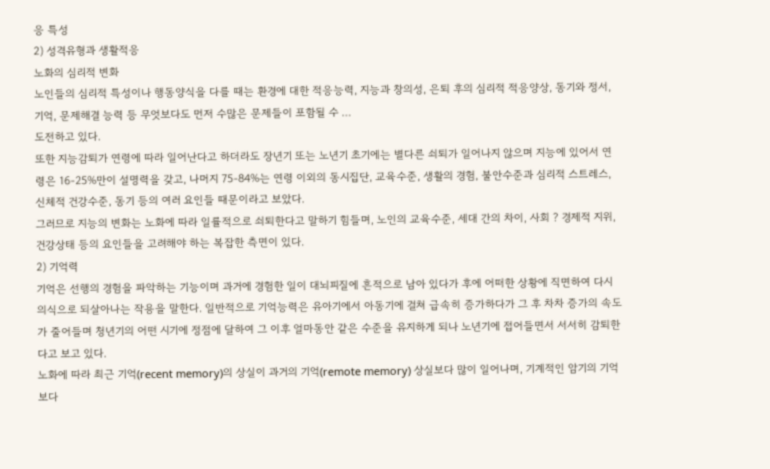응 특성
2) 성격유형과 생활적응
노화의 심리적 변화
노인들의 심리적 특성이나 행동양식을 다를 때는 환경에 대한 적응능력, 지능과 창의성, 은퇴 후의 심리적 적응양상, 동기와 정서, 기억, 문제해결 능력 등 무엇보다도 먼저 수많은 문제들이 포함될 수 …
도전하고 있다.
또한 지능감퇴가 연령에 따라 일어난다고 하더라도 장년기 또는 노년기 초기에는 별다른 쇠퇴가 일어나지 않으며 지능에 있어서 연령은 16-25%만이 설명력을 갖고, 나머지 75-84%는 연령 이외의 동시집단, 교육수준, 생활의 경험, 불안수준과 심리적 스트레스, 신체적 건강수준, 동기 등의 여러 요인들 때문이라고 보았다.
그러므로 지능의 변화는 노화에 따라 일률적으로 쇠퇴한다고 말하기 힘들며, 노인의 교육수준, 세대 간의 차이, 사회 ? 경제적 지위, 건강상태 등의 요인들을 고려해야 하는 복잡한 측면이 있다.
2) 기억력
기억은 선행의 경험을 파악하는 기능이며 과거에 경험한 일이 대뇌피질에 흔적으로 남아 있다가 후에 어떠한 상황에 직면하여 다시 의식으로 되살아나는 작용을 말한다. 일반적으로 기억능력은 유아기에서 아동기에 걸쳐 급속히 증가하다가 그 후 차차 증가의 속도가 줄어들며 청년기의 어떤 시기에 정점에 달하여 그 이후 얼마동안 같은 수준을 유지하게 되나 노년기에 접어들면서 서서히 감퇴한다고 보고 있다.
노화에 따라 최근 기억(recent memory)의 상실이 과거의 기억(remote memory) 상실보다 많이 일어나며, 기계적인 암기의 기억보다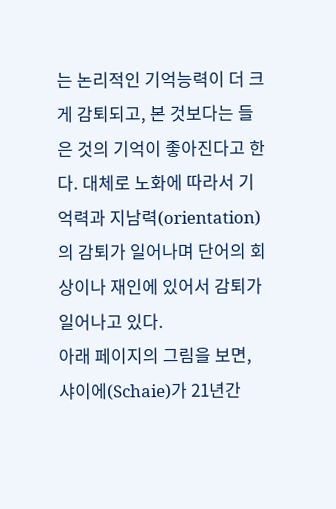는 논리적인 기억능력이 더 크게 감퇴되고, 본 것보다는 들은 것의 기억이 좋아진다고 한다. 대체로 노화에 따라서 기억력과 지남력(orientation)의 감퇴가 일어나며 단어의 회상이나 재인에 있어서 감퇴가 일어나고 있다.
아래 페이지의 그림을 보면, 샤이에(Schaie)가 21년간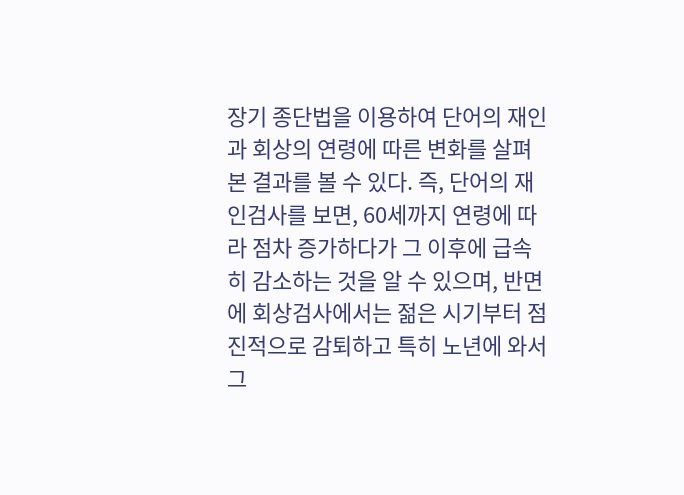장기 종단법을 이용하여 단어의 재인과 회상의 연령에 따른 변화를 살펴본 결과를 볼 수 있다. 즉, 단어의 재인검사를 보면, 60세까지 연령에 따라 점차 증가하다가 그 이후에 급속히 감소하는 것을 알 수 있으며, 반면에 회상검사에서는 젊은 시기부터 점진적으로 감퇴하고 특히 노년에 와서 그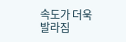속도가 더욱 발라짐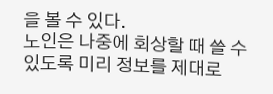을 볼 수 있다.
노인은 나중에 회상할 때 쓸 수 있도록 미리 정보를 제대로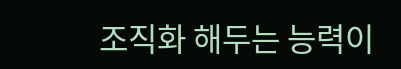조직화 해두는 능력이